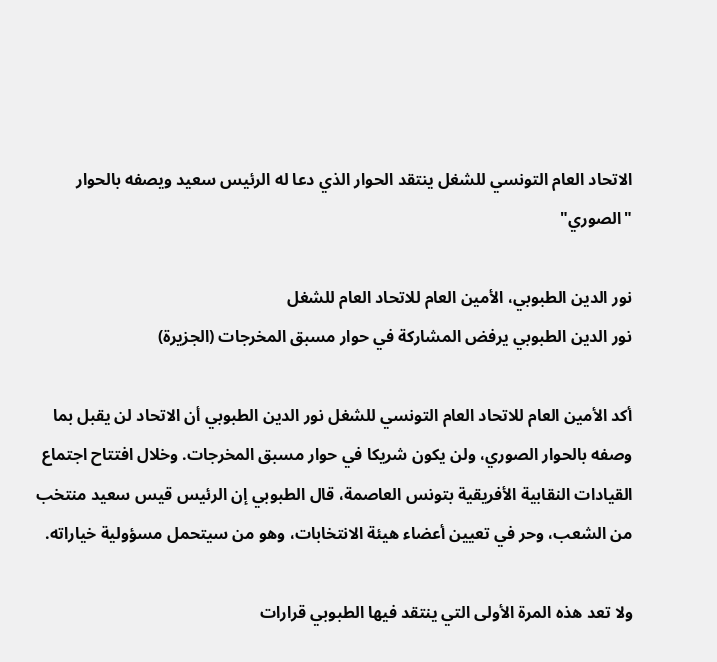الاتحاد العام التونسي للشغل ينتقد الحوار الذي دعا له الرئيس سعيد ويصفه بالحوار "الصوري"

نور الدين الطبوبي، الأمين العام للاتحاد العام للشغل
نور الدين الطبوبي يرفض المشاركة في حوار مسبق المخرجات (الجزيرة)

أكد الأمين العام للاتحاد العام التونسي للشغل نور الدين الطبوبي أن الاتحاد لن يقبل بما وصفه بالحوار الصوري، ولن يكون شريكا في حوار مسبق المخرجات. وخلال افتتاح اجتماع القيادات النقابية الأفريقية بتونس العاصمة، قال الطبوبي إن الرئيس قيس سعيد منتخب من الشعب، وحر في تعيين أعضاء هيئة الانتخابات، وهو من سيتحمل مسؤولية خياراته.

ولا تعد هذه المرة الأولى التي ينتقد فيها الطبوبي قرارات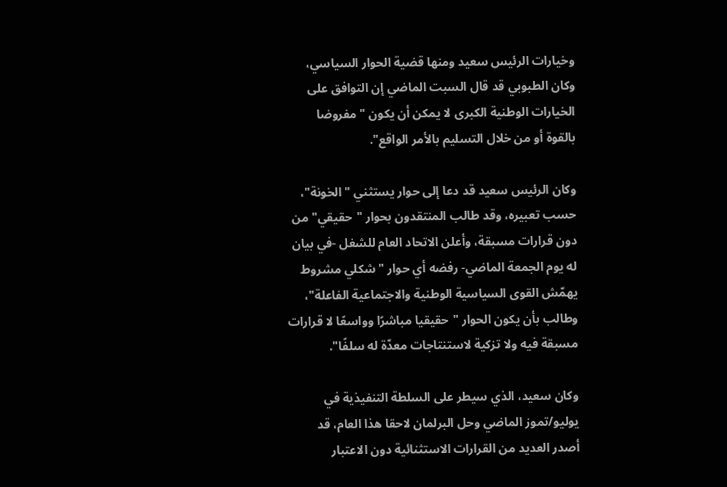وخيارات الرئيس سعيد ومنها قضية الحوار السياسي، وكان الطبوبي قد قال السبت الماضي إن التوافق على الخيارات الوطنية الكبرى لا يمكن أن يكون "مفروضا بالقوة أو من خلال التسليم بالأمر الواقع".

وكان الرئيس سعيد قد دعا إلى حوار يستثني "الخونة"، حسب تعبيره، وقد طالب المنتقدون بحوار "حقيقي" من دون قرارات مسبقة، وأعلن الاتحاد العام للشغل -في بيان له يوم الجمعة الماضي- رفضه أي حوار "شكلي مشروط يهمّش القوى السياسية الوطنية والاجتماعية الفاعلة"، وطالب بأن يكون الحوار "حقيقيا مباشرًا وواسعًا لا قرارات مسبقة فيه ولا تزكية لاستنتاجات معدّة له سلفًا".

وكان سعيد، الذي سيطر على السلطة التنفيذية في يوليو/تموز الماضي وحل البرلمان لاحقا هذا العام، قد أصدر العديد من القرارات الاستثنائية دون الاعتبار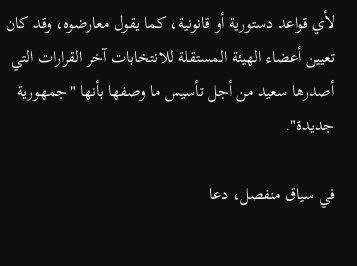لأي قواعد دستورية أو قانونية، كما يقول معارضوه، وقد كان تعيين أعضاء الهيئة المستقلة للانتخابات آخر القرارات التي أصدرها سعيد من أجل تأسيس ما وصفها بأنها "جمهورية جديدة".

في سياق منفصل، دعا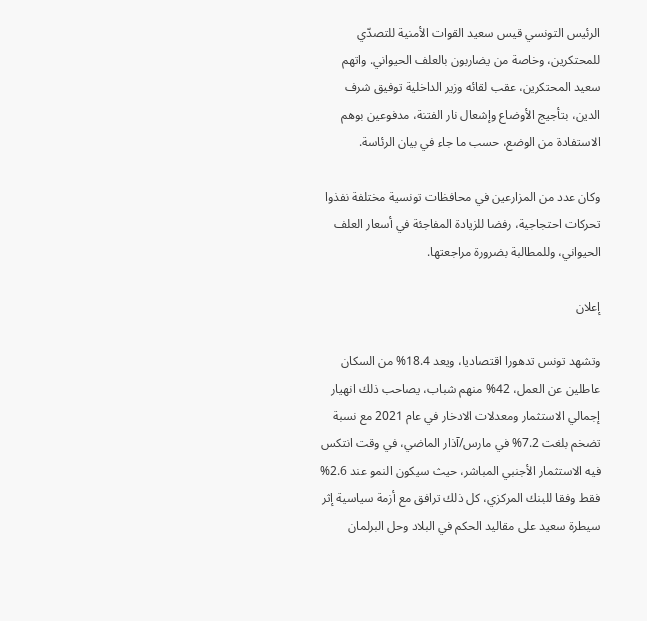الرئيس التونسي قيس سعيد القوات الأمنية للتصدّي للمحتكرين، وخاصة من يضاربون بالعلف الحيواني. واتهم سعيد المحتكرين، عقب لقائه وزير الداخلية توفيق شرف الدين، بتأجيج الأوضاع وإشعال نار الفتنة، مدفوعين بوهم الاستفادة من الوضع، حسب ما جاء في بيان الرئاسة.

وكان عدد من المزارعين في محافظات تونسية مختلفة نفذوا تحركات احتجاجية، رفضا للزيادة المفاجئة في أسعار العلف الحيواني، وللمطالبة بضرورة مراجعتها.

إعلان

وتشهد تونس تدهورا اقتصاديا، ويعد 18.4% من السكان عاطلين عن العمل، 42% منهم شباب، يصاحب ذلك انهيار إجمالي الاستثمار ومعدلات الادخار في عام 2021 مع نسبة تضخم بلغت 7.2% في مارس/آذار الماضي، في وقت انتكس فيه الاستثمار الأجنبي المباشر، حيث سيكون النمو عند 2.6% فقط وفقا للبنك المركزي، كل ذلك ترافق مع أزمة سياسية إثر سيطرة سعيد على مقاليد الحكم في البلاد وحل البرلمان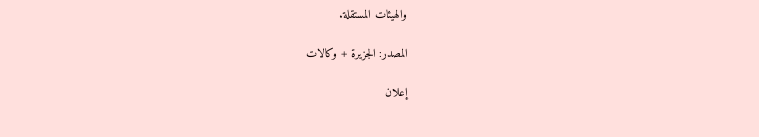والهيئات المستقلة.

المصدر: الجزيرة + وكالات

إعلان